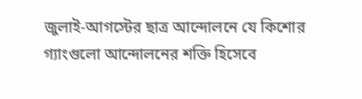জুলাই-আগস্টের ছাত্র আন্দোলনে যে কিশোর গ্যাংগুলো আন্দোলনের শক্তি হিসেবে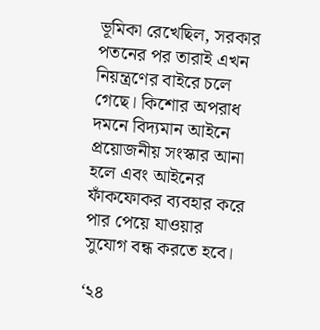ভূমিকা রেখেছিল, সরকার পতনের পর তারাই এখন নিয়ন্ত্রণের বাইরে চলে গেছে। কিশোর অপরাধ দমনে বিদ্যমান আইনে প্রয়োজনীয় সংস্কার আনা হলে এবং আইনের ফাঁকফোকর ব্যবহার করে পার পেয়ে যাওয়ার সুযোগ বন্ধ করতে হবে।

‘২৪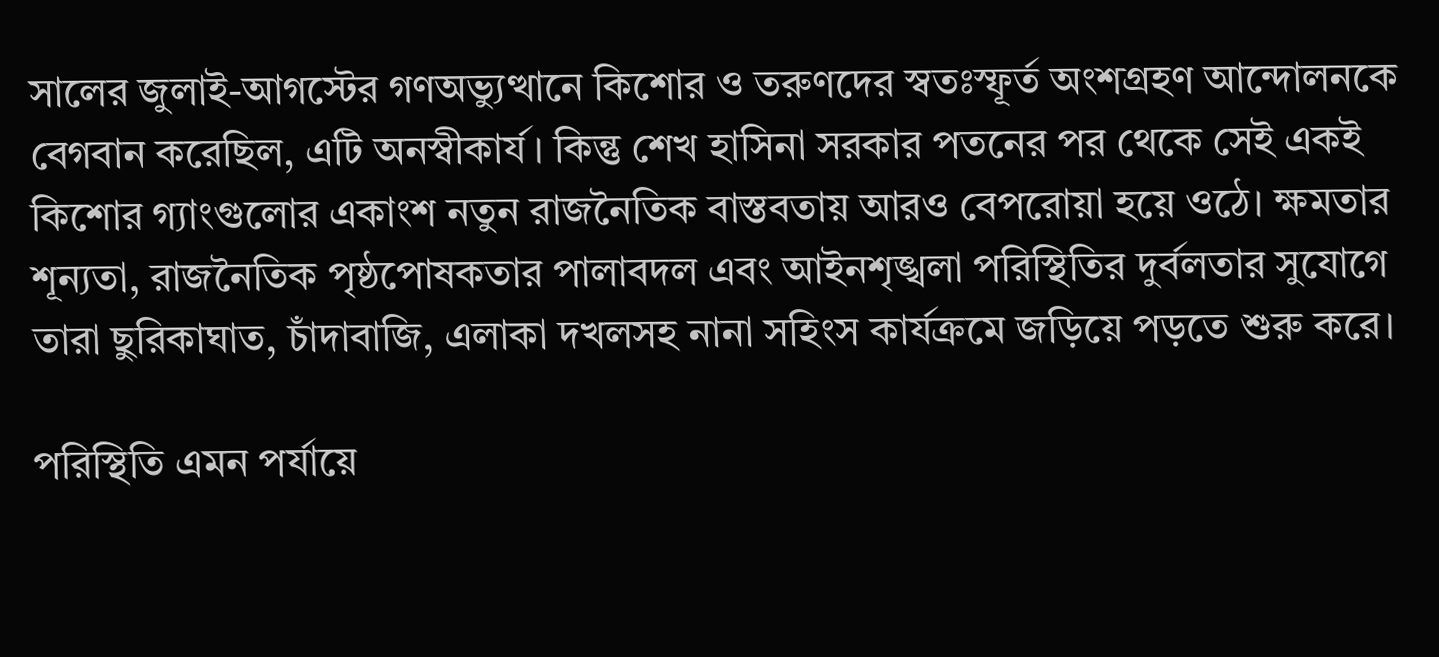সালের জুলাই-আগস্টের গণঅভ্যুত্থানে কিশোর ও তরুণদের স্বতঃস্ফূর্ত অংশগ্রহণ আন্দোলনকে বেগবান করেছিল, এটি অনস্বীকার্য। কিন্তু শেখ হাসিনা সরকার পতনের পর থেকে সেই একই কিশোর গ্যাংগুলোর একাংশ নতুন রাজনৈতিক বাস্তবতায় আরও বেপরোয়া হয়ে ওঠে। ক্ষমতার শূন্যতা, রাজনৈতিক পৃষ্ঠপোষকতার পালাবদল এবং আইনশৃঙ্খলা পরিস্থিতির দুর্বলতার সুযোগে তারা ছুরিকাঘাত, চাঁদাবাজি, এলাকা দখলসহ নানা সহিংস কার্যক্রমে জড়িয়ে পড়তে শুরু করে।

পরিস্থিতি এমন পর্যায়ে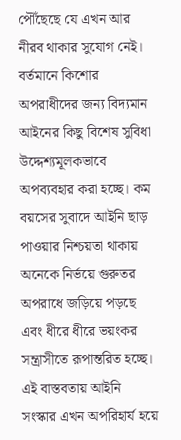পৌঁছেছে যে এখন আর নীরব থাকার সুযোগ নেই। বর্তমানে কিশোর অপরাধীদের জন্য বিদ্যমান আইনের কিছু বিশেষ সুবিধা উদ্দেশ্যমূলকভাবে অপব্যবহার করা হচ্ছে। কম বয়সের সুবাদে আইনি ছাড় পাওয়ার নিশ্চয়তা থাকায় অনেকে নির্ভয়ে গুরুতর অপরাধে জড়িয়ে পড়ছে এবং ধীরে ধীরে ভয়ংকর সন্ত্রাসীতে রূপান্তরিত হচ্ছে। এই বাস্তবতায় আইনি সংস্কার এখন অপরিহার্য হয়ে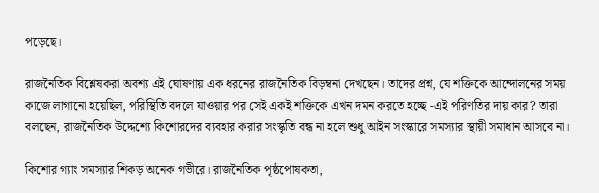পড়েছে।

রাজনৈতিক বিশ্লেষকরা অবশ্য এই ঘোষণায় এক ধরনের রাজনৈতিক বিড়ম্বনা দেখছেন। তাদের প্রশ্ন, যে শক্তিকে আন্দোলনের সময় কাজে লাগানো হয়েছিল, পরিস্থিতি বদলে যাওয়ার পর সেই একই শক্তিকে এখন দমন করতে হচ্ছে -এই পরিণতির দায় কার? তারা বলছেন, রাজনৈতিক উদ্দেশ্যে কিশোরদের ব্যবহার করার সংস্কৃতি বন্ধ না হলে শুধু আইন সংস্কারে সমস্যার স্থায়ী সমাধান আসবে না।

কিশোর গ্যাং সমস্যার শিকড় অনেক গভীরে। রাজনৈতিক পৃষ্ঠপোষকতা,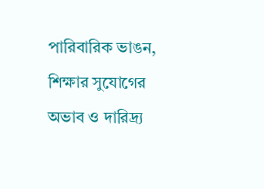পারিবারিক ভাঙন, শিক্ষার সুযোগের অভাব ও দারিদ্র্য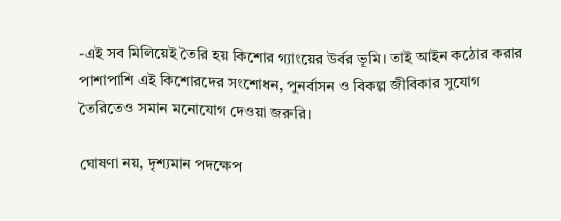-এই সব মিলিয়েই তৈরি হয় কিশোর গ্যাংয়ের উর্বর ভূমি। তাই আইন কঠোর করার পাশাপাশি এই কিশোরদের সংশোধন, পুনর্বাসন ও বিকল্প জীবিকার সুযোগ তৈরিতেও সমান মনোযোগ দেওয়া জরুরি।

ঘোষণা নয়, দৃশ্যমান পদক্ষেপ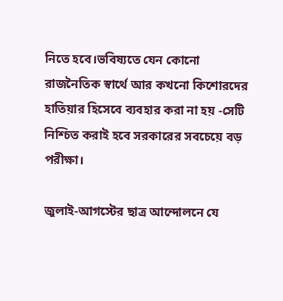নিতে হবে।ভবিষ্যতে যেন কোনো রাজনৈতিক স্বার্থে আর কখনো কিশোরদের হাতিয়ার হিসেবে ব্যবহার করা না হয় -সেটি নিশ্চিত করাই হবে সরকারের সবচেয়ে বড় পরীক্ষা।

জুলাই-আগস্টের ছাত্র আন্দোলনে যে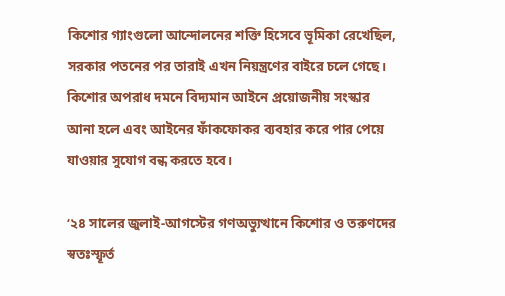কিশোর গ্যাংগুলো আন্দোলনের শক্তি হিসেবে ভূমিকা রেখেছিল, সরকার পতনের পর তারাই এখন নিয়ন্ত্রণের বাইরে চলে গেছে। কিশোর অপরাধ দমনে বিদ্যমান আইনে প্রয়োজনীয় সংস্কার আনা হলে এবং আইনের ফাঁকফোকর ব্যবহার করে পার পেয়ে যাওয়ার সুযোগ বন্ধ করতে হবে।

‘২৪ সালের জুলাই-আগস্টের গণঅভ্যুত্থানে কিশোর ও তরুণদের স্বতঃস্ফূর্ত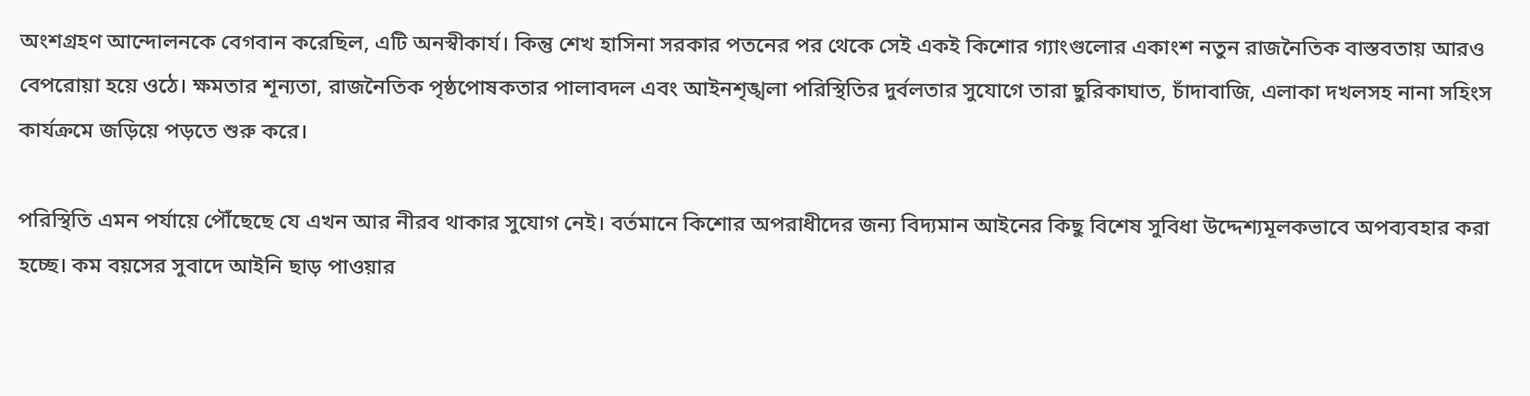অংশগ্রহণ আন্দোলনকে বেগবান করেছিল, এটি অনস্বীকার্য। কিন্তু শেখ হাসিনা সরকার পতনের পর থেকে সেই একই কিশোর গ্যাংগুলোর একাংশ নতুন রাজনৈতিক বাস্তবতায় আরও বেপরোয়া হয়ে ওঠে। ক্ষমতার শূন্যতা, রাজনৈতিক পৃষ্ঠপোষকতার পালাবদল এবং আইনশৃঙ্খলা পরিস্থিতির দুর্বলতার সুযোগে তারা ছুরিকাঘাত, চাঁদাবাজি, এলাকা দখলসহ নানা সহিংস কার্যক্রমে জড়িয়ে পড়তে শুরু করে।

পরিস্থিতি এমন পর্যায়ে পৌঁছেছে যে এখন আর নীরব থাকার সুযোগ নেই। বর্তমানে কিশোর অপরাধীদের জন্য বিদ্যমান আইনের কিছু বিশেষ সুবিধা উদ্দেশ্যমূলকভাবে অপব্যবহার করা হচ্ছে। কম বয়সের সুবাদে আইনি ছাড় পাওয়ার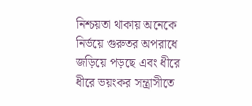নিশ্চয়তা থাকায় অনেকে নির্ভয়ে গুরুতর অপরাধে জড়িয়ে পড়ছে এবং ধীরে ধীরে ভয়ংকর সন্ত্রাসীতে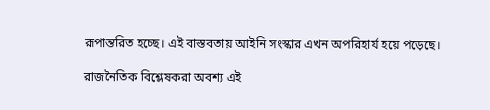রূপান্তরিত হচ্ছে। এই বাস্তবতায় আইনি সংস্কার এখন অপরিহার্য হয়ে পড়েছে।

রাজনৈতিক বিশ্লেষকরা অবশ্য এই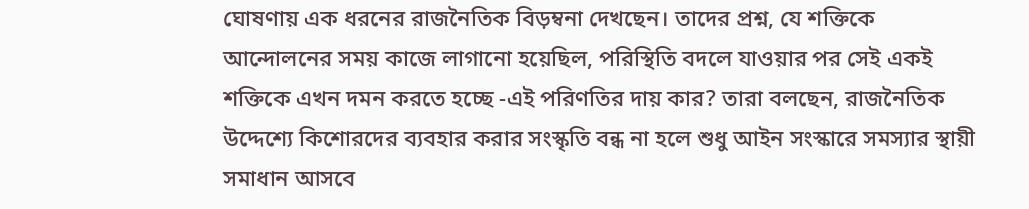ঘোষণায় এক ধরনের রাজনৈতিক বিড়ম্বনা দেখছেন। তাদের প্রশ্ন, যে শক্তিকে আন্দোলনের সময় কাজে লাগানো হয়েছিল, পরিস্থিতি বদলে যাওয়ার পর সেই একই শক্তিকে এখন দমন করতে হচ্ছে -এই পরিণতির দায় কার? তারা বলছেন, রাজনৈতিক উদ্দেশ্যে কিশোরদের ব্যবহার করার সংস্কৃতি বন্ধ না হলে শুধু আইন সংস্কারে সমস্যার স্থায়ী সমাধান আসবে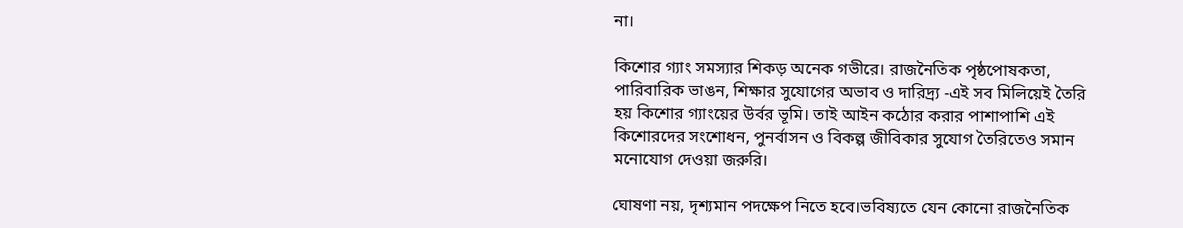না।

কিশোর গ্যাং সমস্যার শিকড় অনেক গভীরে। রাজনৈতিক পৃষ্ঠপোষকতা, পারিবারিক ভাঙন, শিক্ষার সুযোগের অভাব ও দারিদ্র্য -এই সব মিলিয়েই তৈরি হয় কিশোর গ্যাংয়ের উর্বর ভূমি। তাই আইন কঠোর করার পাশাপাশি এই কিশোরদের সংশোধন, পুনর্বাসন ও বিকল্প জীবিকার সুযোগ তৈরিতেও সমান মনোযোগ দেওয়া জরুরি।

ঘোষণা নয়, দৃশ্যমান পদক্ষেপ নিতে হবে।ভবিষ্যতে যেন কোনো রাজনৈতিক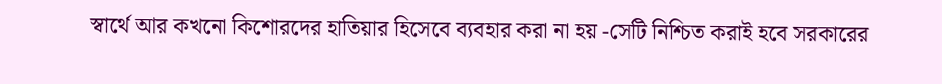স্বার্থে আর কখনো কিশোরদের হাতিয়ার হিসেবে ব্যবহার করা না হয় -সেটি নিশ্চিত করাই হবে সরকারের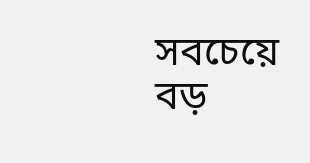সবচেয়ে বড়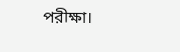পরীক্ষা।